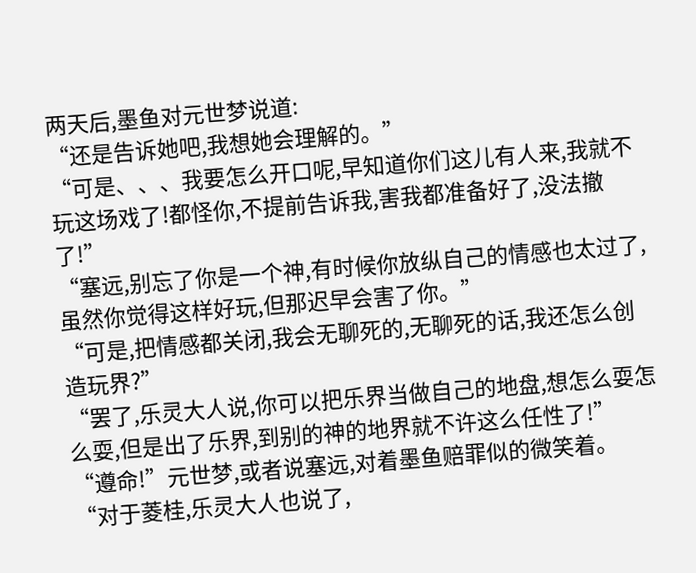两天后,墨鱼对元世梦说道:
“还是告诉她吧,我想她会理解的。”
“可是、、、我要怎么开口呢,早知道你们这儿有人来,我就不玩这场戏了!都怪你,不提前告诉我,害我都准备好了,没法撤了!”
“塞远,别忘了你是一个神,有时候你放纵自己的情感也太过了,虽然你觉得这样好玩,但那迟早会害了你。”
“可是,把情感都关闭,我会无聊死的,无聊死的话,我还怎么创造玩界?”
“罢了,乐灵大人说,你可以把乐界当做自己的地盘,想怎么耍怎么耍,但是出了乐界,到别的神的地界就不许这么任性了!”
“遵命!”元世梦,或者说塞远,对着墨鱼赔罪似的微笑着。
“对于菱桂,乐灵大人也说了,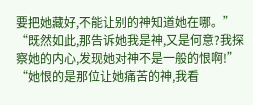要把她藏好,不能让别的神知道她在哪。”
“既然如此,那告诉她我是神,又是何意?我探察她的内心,发现她对神不是一般的恨啊!”
“她恨的是那位让她痛苦的神,我看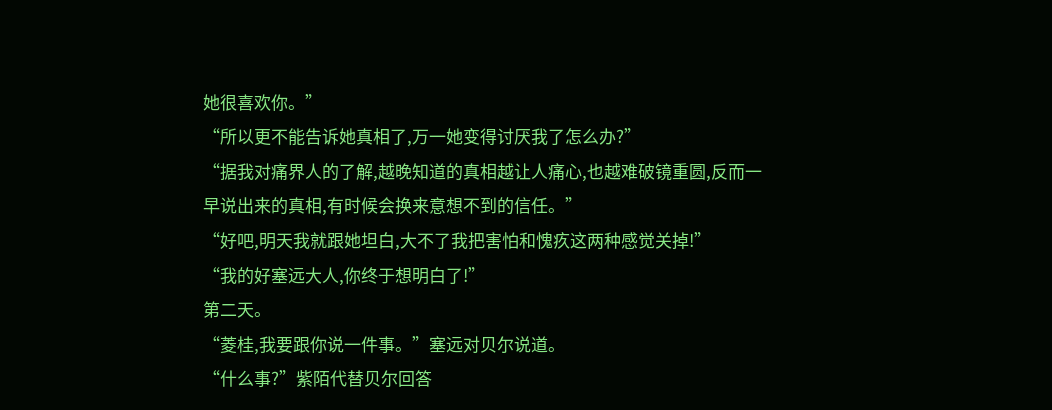她很喜欢你。”
“所以更不能告诉她真相了,万一她变得讨厌我了怎么办?”
“据我对痛界人的了解,越晚知道的真相越让人痛心,也越难破镜重圆,反而一早说出来的真相,有时候会换来意想不到的信任。”
“好吧,明天我就跟她坦白,大不了我把害怕和愧疚这两种感觉关掉!”
“我的好塞远大人,你终于想明白了!”
第二天。
“菱桂,我要跟你说一件事。”塞远对贝尔说道。
“什么事?”紫陌代替贝尔回答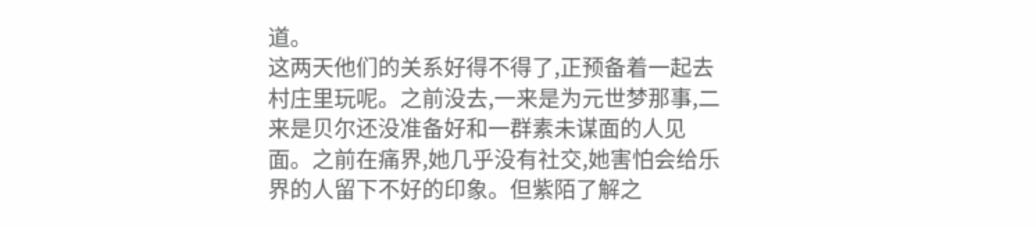道。
这两天他们的关系好得不得了,正预备着一起去村庄里玩呢。之前没去,一来是为元世梦那事,二来是贝尔还没准备好和一群素未谋面的人见面。之前在痛界,她几乎没有社交,她害怕会给乐界的人留下不好的印象。但紫陌了解之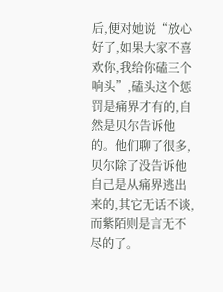后,便对她说“放心好了,如果大家不喜欢你,我给你磕三个响头”,磕头这个惩罚是痛界才有的,自然是贝尔告诉他的。他们聊了很多,贝尔除了没告诉他自己是从痛界逃出来的,其它无话不谈,而紫陌则是言无不尽的了。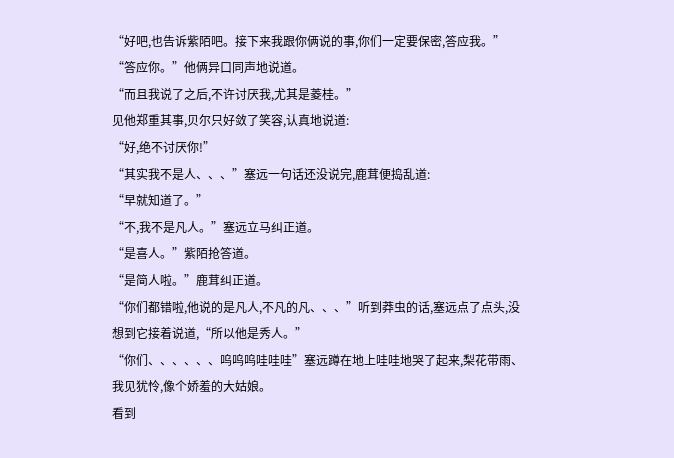“好吧,也告诉紫陌吧。接下来我跟你俩说的事,你们一定要保密,答应我。”
“答应你。”他俩异口同声地说道。
“而且我说了之后,不许讨厌我,尤其是菱桂。”
见他郑重其事,贝尔只好敛了笑容,认真地说道:
“好,绝不讨厌你!”
“其实我不是人、、、”塞远一句话还没说完,鹿茸便捣乱道:
“早就知道了。”
“不,我不是凡人。”塞远立马纠正道。
“是喜人。”紫陌抢答道。
“是简人啦。”鹿茸纠正道。
“你们都错啦,他说的是凡人,不凡的凡、、、”听到莽虫的话,塞远点了点头,没想到它接着说道,“所以他是秀人。”
“你们、、、、、、呜呜呜哇哇哇”塞远蹲在地上哇哇地哭了起来,梨花带雨、我见犹怜,像个娇羞的大姑娘。
看到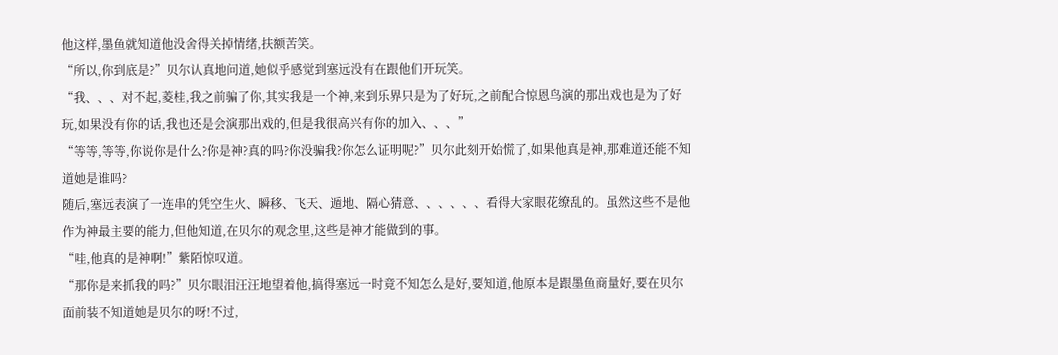他这样,墨鱼就知道他没舍得关掉情绪,扶额苦笑。
“所以,你到底是?”贝尔认真地问道,她似乎感觉到塞远没有在跟他们开玩笑。
“我、、、对不起,菱桂,我之前骗了你,其实我是一个神,来到乐界只是为了好玩,之前配合惊恩鸟演的那出戏也是为了好玩,如果没有你的话,我也还是会演那出戏的,但是我很高兴有你的加入、、、”
“等等,等等,你说你是什么?你是神?真的吗?你没骗我?你怎么证明呢?”贝尔此刻开始慌了,如果他真是神,那难道还能不知道她是谁吗?
随后,塞远表演了一连串的凭空生火、瞬移、飞天、遁地、隔心猜意、、、、、、看得大家眼花缭乱的。虽然这些不是他作为神最主要的能力,但他知道,在贝尔的观念里,这些是神才能做到的事。
“哇,他真的是神啊!”紫陌惊叹道。
“那你是来抓我的吗?”贝尔眼泪汪汪地望着他,搞得塞远一时竟不知怎么是好,要知道,他原本是跟墨鱼商量好,要在贝尔面前装不知道她是贝尔的呀!不过,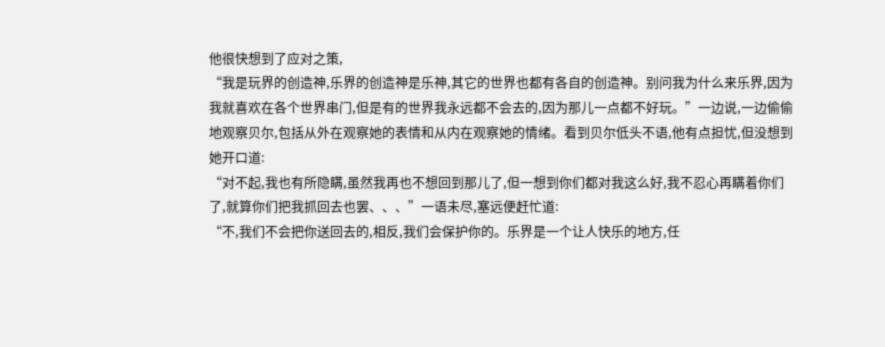他很快想到了应对之策,
“我是玩界的创造神,乐界的创造神是乐神,其它的世界也都有各自的创造神。别问我为什么来乐界,因为我就喜欢在各个世界串门,但是有的世界我永远都不会去的,因为那儿一点都不好玩。”一边说,一边偷偷地观察贝尔,包括从外在观察她的表情和从内在观察她的情绪。看到贝尔低头不语,他有点担忧,但没想到她开口道:
“对不起,我也有所隐瞒,虽然我再也不想回到那儿了,但一想到你们都对我这么好,我不忍心再瞒着你们了,就算你们把我抓回去也罢、、、”一语未尽,塞远便赶忙道:
“不,我们不会把你送回去的,相反,我们会保护你的。乐界是一个让人快乐的地方,任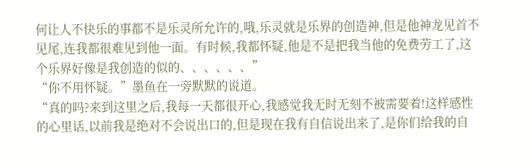何让人不快乐的事都不是乐灵所允许的,哦,乐灵就是乐界的创造神,但是他神龙见首不见尾,连我都很难见到他一面。有时候,我都怀疑,他是不是把我当他的免费劳工了,这个乐界好像是我创造的似的、、、、、、”
“你不用怀疑。”墨鱼在一旁默默的说道。
“真的吗?来到这里之后,我每一天都很开心,我感觉我无时无刻不被需要着!这样感性的心里话,以前我是绝对不会说出口的,但是现在我有自信说出来了,是你们给我的自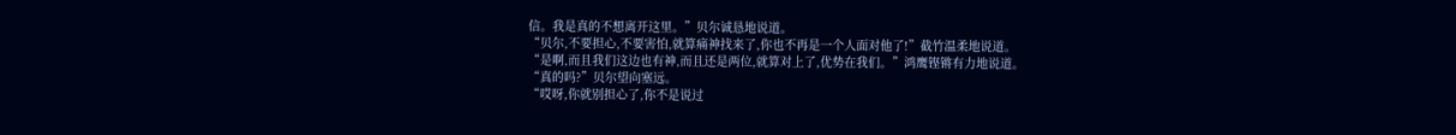信。我是真的不想离开这里。”贝尔诚恳地说道。
“贝尔,不要担心,不要害怕,就算痛神找来了,你也不再是一个人面对他了!”截竹温柔地说道。
“是啊,而且我们这边也有神,而且还是两位,就算对上了,优势在我们。”鸿鹰铿锵有力地说道。
“真的吗?”贝尔望向塞远。
“哎呀,你就别担心了,你不是说过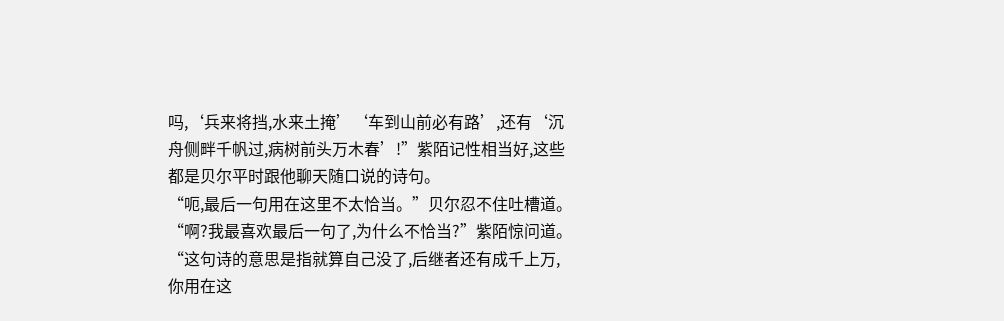吗,‘兵来将挡,水来土掩’‘车到山前必有路’,还有‘沉舟侧畔千帆过,病树前头万木春’!”紫陌记性相当好,这些都是贝尔平时跟他聊天随口说的诗句。
“呃,最后一句用在这里不太恰当。”贝尔忍不住吐槽道。
“啊?我最喜欢最后一句了,为什么不恰当?”紫陌惊问道。
“这句诗的意思是指就算自己没了,后继者还有成千上万,你用在这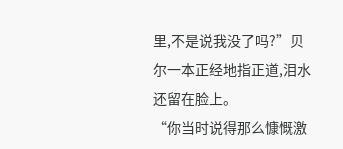里,不是说我没了吗?”贝尔一本正经地指正道,泪水还留在脸上。
“你当时说得那么慷慨激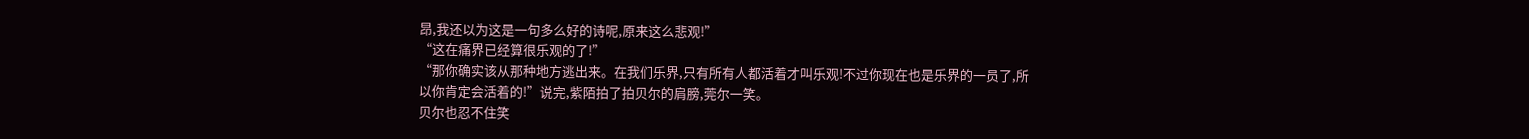昂,我还以为这是一句多么好的诗呢,原来这么悲观!”
“这在痛界已经算很乐观的了!”
“那你确实该从那种地方逃出来。在我们乐界,只有所有人都活着才叫乐观!不过你现在也是乐界的一员了,所以你肯定会活着的!”说完,紫陌拍了拍贝尔的肩膀,莞尔一笑。
贝尔也忍不住笑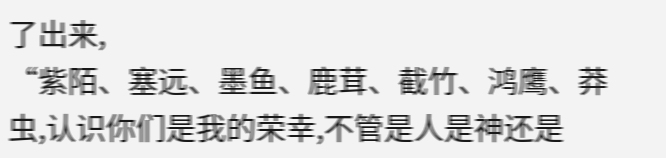了出来,
“紫陌、塞远、墨鱼、鹿茸、截竹、鸿鹰、莽虫,认识你们是我的荣幸,不管是人是神还是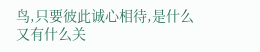鸟,只要彼此诚心相待,是什么又有什么关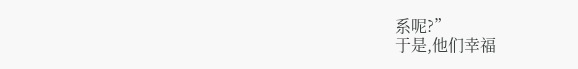系呢?”
于是,他们幸福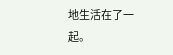地生活在了一起。